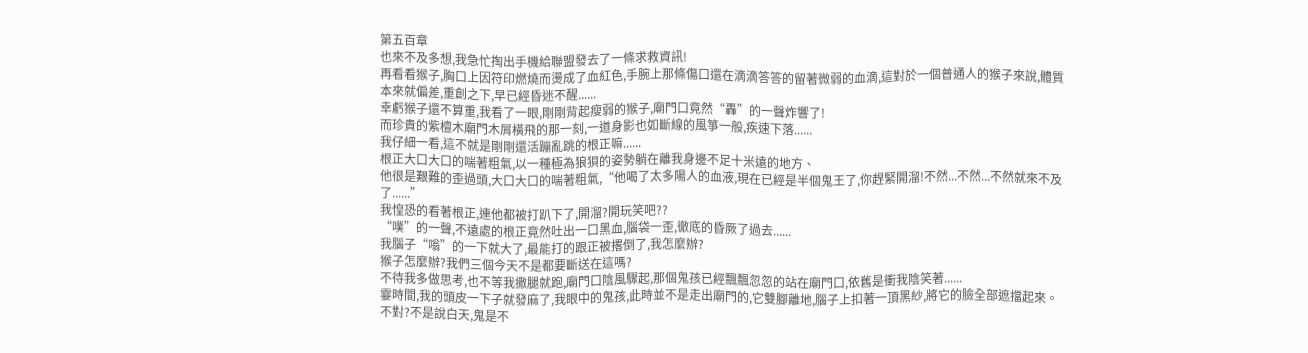第五百章
也來不及多想,我急忙掏出手機給聯盟發去了一條求救資訊!
再看看猴子,胸口上因符印燃燒而燙成了血紅色,手腕上那條傷口還在滴滴答答的留著微弱的血滴,這對於一個普通人的猴子來說,體質本來就偏差,重創之下,早已經昏迷不醒......
幸虧猴子還不算重,我看了一眼,剛剛背起瘦弱的猴子,廟門口竟然“轟”的一聲炸響了!
而珍貴的紫檀木廟門木屑橫飛的那一刻,一道身影也如斷線的風箏一般,疾速下落......
我仔細一看,這不就是剛剛還活蹦亂跳的根正嘛......
根正大口大口的喘著粗氣,以一種極為狼狽的姿勢躺在離我身邊不足十米遠的地方、
他很是艱難的歪過頭,大口大口的喘著粗氣,“他喝了太多陽人的血液,現在已經是半個鬼王了,你趕緊開溜!不然...不然...不然就來不及了......”
我惶恐的看著根正,連他都被打趴下了,開溜?開玩笑吧??
“噗”的一聲,不遠處的根正竟然吐出一口黑血,腦袋一歪,徹底的昏厥了過去......
我腦子“嗡”的一下就大了,最能打的跟正被撂倒了,我怎麼辦?
猴子怎麼辦?我們三個今天不是都要斷送在這嗎?
不待我多做思考,也不等我撒腿就跑,廟門口陰風驟起,那個鬼孩已經飄飄忽忽的站在廟門口,依舊是衝我陰笑著......
霎時間,我的頭皮一下子就發麻了,我眼中的鬼孩,此時並不是走出廟門的,它雙腳離地,腦子上扣著一頂黑紗,將它的臉全部遮擋起來。
不對?不是說白天,鬼是不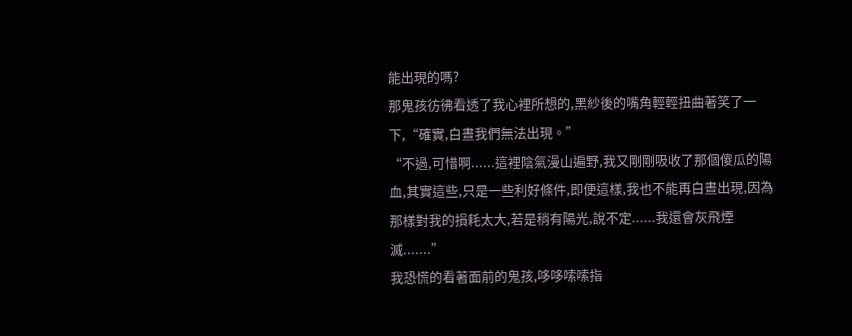能出現的嗎?
那鬼孩彷彿看透了我心裡所想的,黑紗後的嘴角輕輕扭曲著笑了一下,“確實,白晝我們無法出現。”
“不過,可惜啊......這裡陰氣漫山遍野,我又剛剛吸收了那個傻瓜的陽血,其實這些,只是一些利好條件,即便這樣,我也不能再白晝出現,因為那樣對我的損耗太大,若是稍有陽光,說不定......我還會灰飛煙滅.......”
我恐慌的看著面前的鬼孩,哆哆嗦嗦指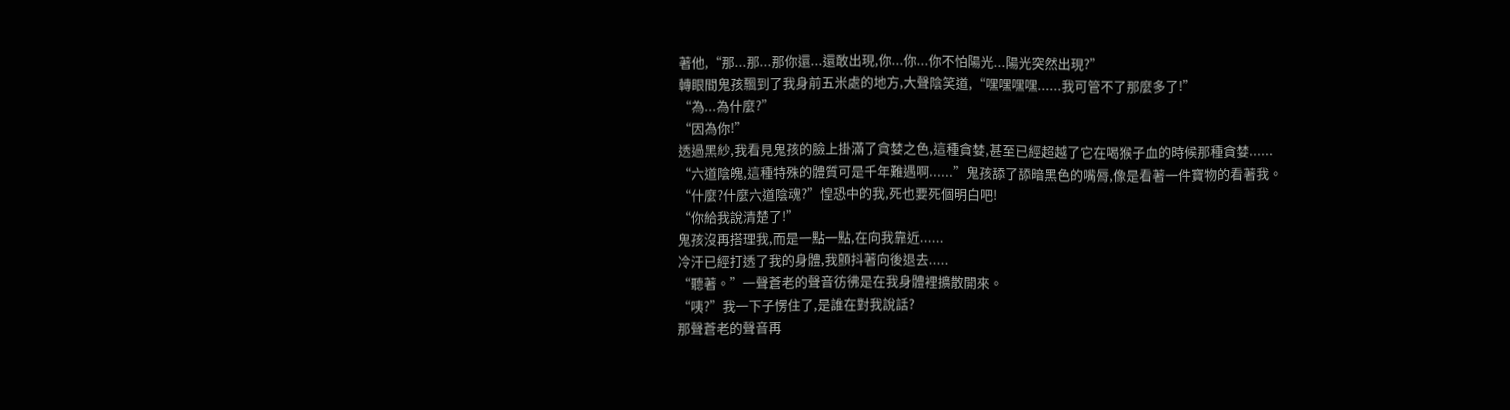著他,“那...那...那你還...還敢出現,你...你...你不怕陽光...陽光突然出現?”
轉眼間鬼孩飄到了我身前五米處的地方,大聲陰笑道,“嘿嘿嘿嘿......我可管不了那麼多了!”
“為...為什麼?”
“因為你!”
透過黑紗,我看見鬼孩的臉上掛滿了貪婪之色,這種貪婪,甚至已經超越了它在喝猴子血的時候那種貪婪......
“六道陰魄,這種特殊的體質可是千年難遇啊......”鬼孩舔了舔暗黑色的嘴脣,像是看著一件寶物的看著我。
“什麼?什麼六道陰魂?”惶恐中的我,死也要死個明白吧!
“你給我說清楚了!”
鬼孩沒再搭理我,而是一點一點,在向我靠近......
冷汗已經打透了我的身體,我顫抖著向後退去.....
“聽著。”一聲蒼老的聲音彷彿是在我身體裡擴散開來。
“咦?”我一下子愣住了,是誰在對我說話?
那聲蒼老的聲音再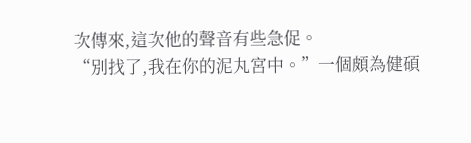次傳來,這次他的聲音有些急促。
“別找了,我在你的泥丸宮中。”一個頗為健碩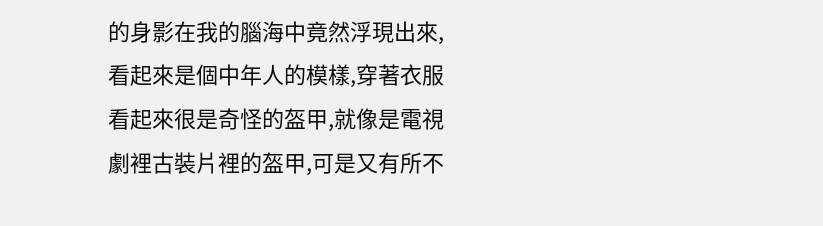的身影在我的腦海中竟然浮現出來,看起來是個中年人的模樣,穿著衣服看起來很是奇怪的盔甲,就像是電視劇裡古裝片裡的盔甲,可是又有所不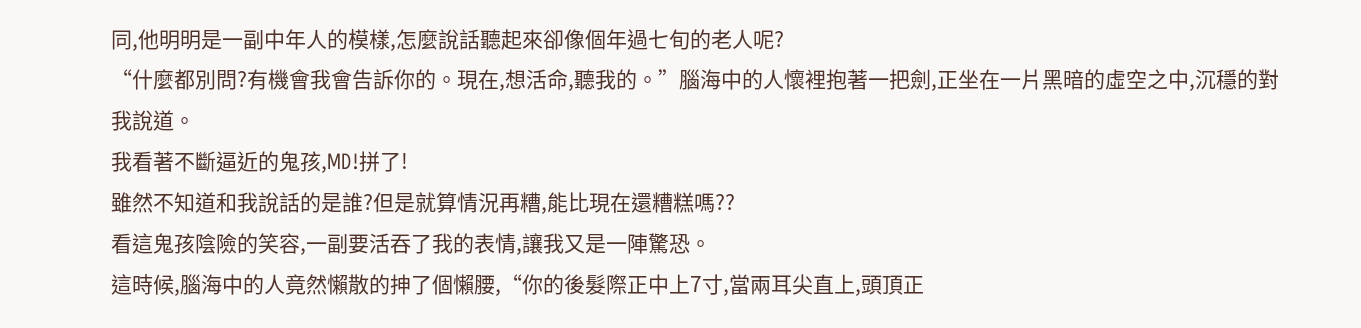同,他明明是一副中年人的模樣,怎麼說話聽起來卻像個年過七旬的老人呢?
“什麼都別問?有機會我會告訴你的。現在,想活命,聽我的。”腦海中的人懷裡抱著一把劍,正坐在一片黑暗的虛空之中,沉穩的對我說道。
我看著不斷逼近的鬼孩,MD!拼了!
雖然不知道和我說話的是誰?但是就算情況再糟,能比現在還糟糕嗎??
看這鬼孩陰險的笑容,一副要活吞了我的表情,讓我又是一陣驚恐。
這時候,腦海中的人竟然懶散的抻了個懶腰,“你的後髮際正中上7寸,當兩耳尖直上,頭頂正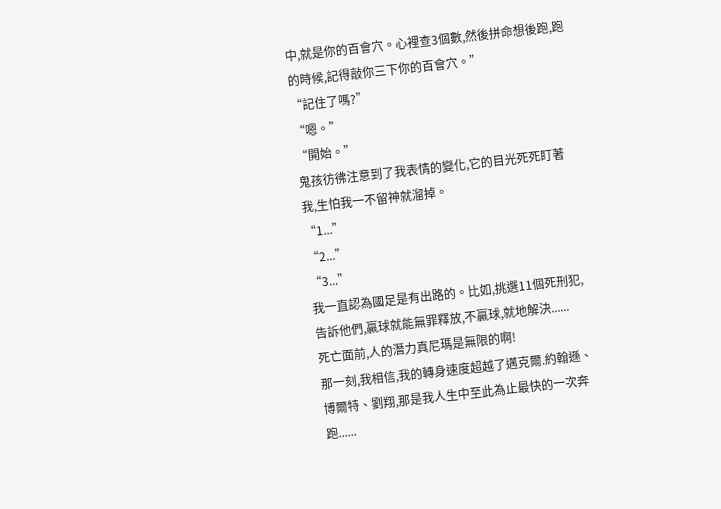中,就是你的百會穴。心裡查3個數,然後拼命想後跑,跑的時候,記得敲你三下你的百會穴。”
“記住了嗎?”
“嗯。”
“開始。”
鬼孩彷彿注意到了我表情的變化,它的目光死死盯著我,生怕我一不留神就溜掉。
“1...”
“2...”
“3...”
我一直認為國足是有出路的。比如,挑選11個死刑犯,告訴他們,贏球就能無罪釋放,不贏球,就地解決......
死亡面前,人的潛力真尼瑪是無限的啊!
那一刻,我相信,我的轉身速度超越了邁克爾.約翰遜、博爾特、劉翔,那是我人生中至此為止最快的一次奔跑......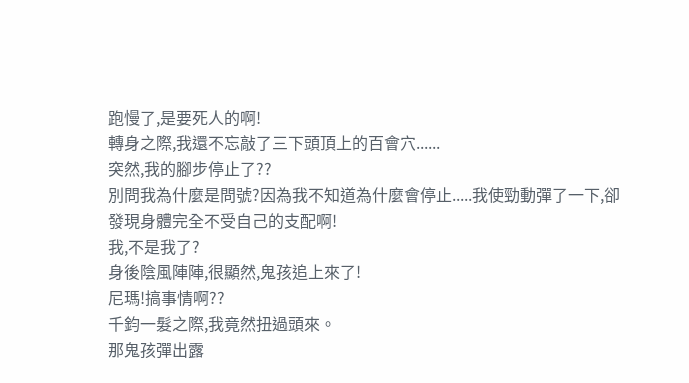跑慢了,是要死人的啊!
轉身之際,我還不忘敲了三下頭頂上的百會穴......
突然,我的腳步停止了??
別問我為什麼是問號?因為我不知道為什麼會停止.....我使勁動彈了一下,卻發現身體完全不受自己的支配啊!
我,不是我了?
身後陰風陣陣,很顯然,鬼孩追上來了!
尼瑪!搞事情啊??
千鈞一髮之際,我竟然扭過頭來。
那鬼孩彈出露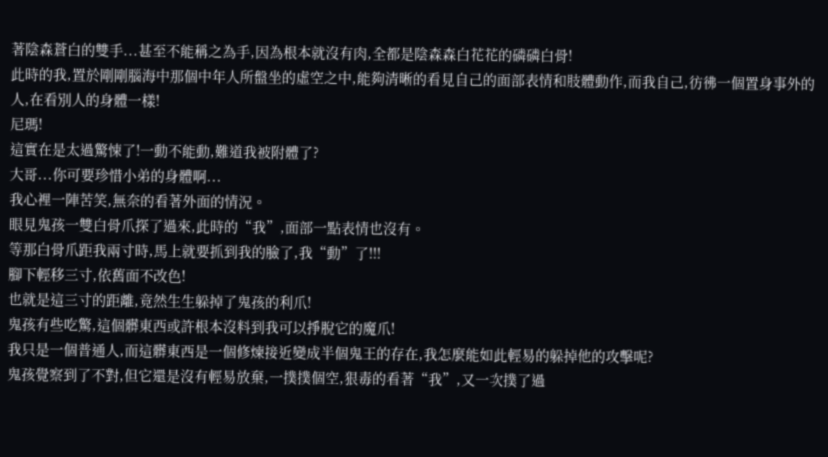著陰森蒼白的雙手...甚至不能稱之為手,因為根本就沒有肉,全都是陰森森白花花的磷磷白骨!
此時的我,置於剛剛腦海中那個中年人所盤坐的虛空之中,能夠清晰的看見自己的面部表情和肢體動作,而我自己,彷彿一個置身事外的人,在看別人的身體一樣!
尼瑪!
這實在是太過驚悚了!一動不能動,難道我被附體了?
大哥...你可要珍惜小弟的身體啊...
我心裡一陣苦笑,無奈的看著外面的情況。
眼見鬼孩一雙白骨爪探了過來,此時的“我”,面部一點表情也沒有。
等那白骨爪距我兩寸時,馬上就要抓到我的臉了,我“動”了!!!
腳下輕移三寸,依舊面不改色!
也就是這三寸的距離,竟然生生躲掉了鬼孩的利爪!
鬼孩有些吃驚,這個髒東西或許根本沒料到我可以掙脫它的魔爪!
我只是一個普通人,而這髒東西是一個修煉接近變成半個鬼王的存在,我怎麼能如此輕易的躲掉他的攻擊呢?
鬼孩覺察到了不對,但它還是沒有輕易放棄,一撲撲個空,狠毒的看著“我”,又一次撲了過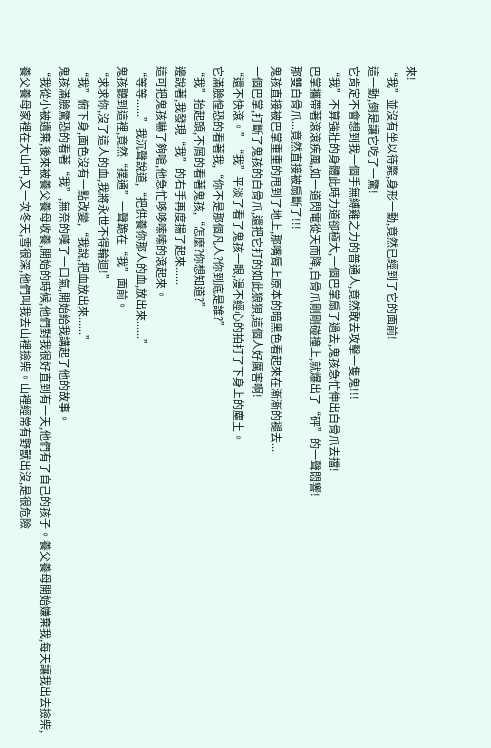來!
“我”並沒有坐以待斃,身形一動,竟然已經到了它的面前!
這一動,倒是讓它吃了一驚!
它肯定不會想到我一個手無縛雞之力的普通人,竟然敢去攻擊一隻鬼!!!
“我”不算強壯的身體此時力道卻極大,一個巴掌扇了過去,鬼孩急忙伸出白骨爪去擋!
巴掌攜帶著滾滾疾風,如一道閃電從天而降,白骨爪剛剛碰撞上,就爆出了“砰”的一聲悶響!
那雙白骨爪...竟然直接被扇斷了!!!
鬼孩直接被巴掌重重的甩到了地上,那嘴脣上原本的暗黑色看起來在漸漸的褪去...
一個巴掌,打斷了鬼孩的白骨爪,還把它打的如此狼狽,這個人好厲害啊!
“還不快滾。”“我”平淡了看了鬼孩一眼,漫不經心的拍打了下身上的塵土。
它滿臉惶恐的看著我,“你不是那個凡人?你到底是誰?”
“我”抬起頭,不屑的看著鬼孩,“怎麼?你想知道?”
邊說著,我發現“我”的右手再度揚了起來......
這可把鬼孩嚇了夠嗆,他急忙哆哆嗦嗦的滾起來。
“等等......”我沉聲說道,“把供養你那人的血,放出來......”
鬼孩聽到這裡,竟然“撲通”一聲跪在“我”面前。
“求求你,沒了這人的血,我將永世不得輪迴!”
“我”俯下身,面色沒有一點改變,“我說,把血放出來......”
鬼孩滿臉驚恐的看著“我”,無奈的嘆了一口氣,開始給我講起了他的故事。
“我從小被遺棄,後來被養父養母收養,開始的時候,他們對我很好直到有一天,他們有了自己的孩子。養父養母開始嫌棄我,每天讓我出去撿柴,養父養母家裡在大山中,又一次冬天,雪很深,他們叫我去山裡撿柴。山裡經常有野獸出沒,是很危險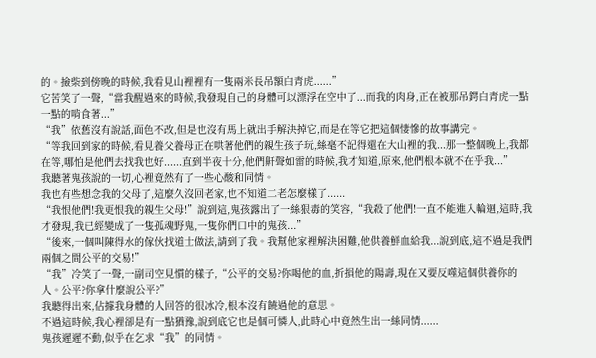的。撿柴到傍晚的時候,我看見山裡裡有一隻兩米長吊額白青虎......”
它苦笑了一聲,“當我醒過來的時候,我發現自己的身體可以漂浮在空中了...而我的肉身,正在被那吊鍔白青虎一點一點的啃食著...”
“我”依舊沒有說話,面色不改,但是也沒有馬上就出手解決掉它,而是在等它把這個悽慘的故事講完。
“等我回到家的時候,看見養父養母正在哄著他們的親生孩子玩,絲毫不記得還在大山裡的我...那一整個晚上,我都在等,哪怕是他們去找我也好......直到半夜十分,他們鼾聲如雷的時候,我才知道,原來,他們根本就不在乎我...”
我聽著鬼孩說的一切,心裡竟然有了一些心酸和同情。
我也有些想念我的父母了,這麼久沒回老家,也不知道二老怎麼樣了......
“我恨他們!我更恨我的親生父母!”說到這,鬼孩露出了一絲狠毒的笑容,“我殺了他們!一直不能進入輪迴,這時,我才發現,我已經變成了一隻孤魂野鬼,一隻你們口中的鬼孩...”
“後來,一個叫陳得水的傢伙找道士做法,請到了我。我幫他家裡解決困難,他供養鮮血給我...說到底,這不過是我們兩個之間公平的交易!”
“我”冷笑了一聲,一副司空見慣的樣子,“公平的交易?你喝他的血,折損他的陽壽,現在又要反噬這個供養你的人。公平?你拿什麼說公平?”
我聽得出來,佔據我身體的人回答的很冰冷,根本沒有饒過他的意思。
不過這時候,我心裡卻是有一點猶豫,說到底它也是個可憐人,此時心中竟然生出一絲同情......
鬼孩遲遲不動,似乎在乞求“我”的同情。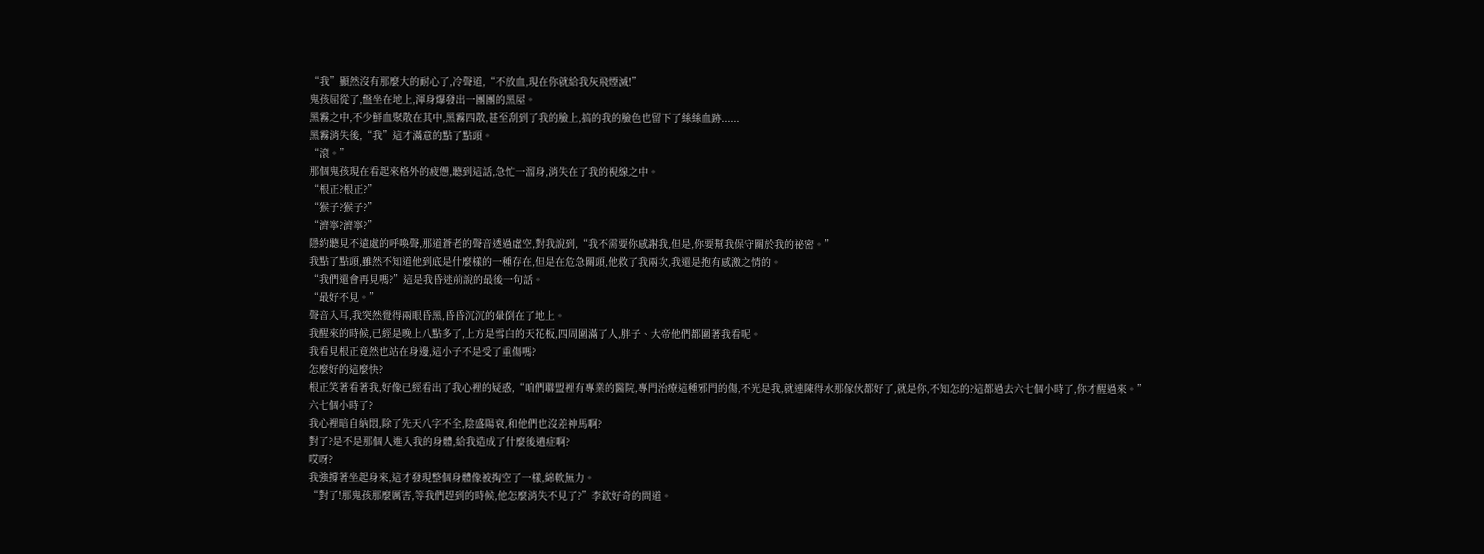“我”顯然沒有那麼大的耐心了,冷聲道,“不放血,現在你就給我灰飛煙滅!”
鬼孩屈從了,盤坐在地上,渾身爆發出一團團的黑屋。
黑霧之中,不少鮮血聚散在其中,黑霧四散,甚至刮到了我的臉上,搞的我的臉色也留下了絲絲血跡......
黑霧消失後,“我”這才滿意的點了點頭。
“滾。”
那個鬼孩現在看起來格外的疲憊,聽到這話,急忙一溜身,消失在了我的視線之中。
“根正?根正?”
“猴子?猴子?”
“濟寧?濟寧?”
隱約聽見不遠處的呼喚聲,那道蒼老的聲音透過虛空,對我說到,“我不需要你感謝我,但是,你要幫我保守關於我的祕密。”
我點了點頭,雖然不知道他到底是什麼樣的一種存在,但是在危急關頭,他救了我兩次,我還是抱有感激之情的。
“我們還會再見嗎?”這是我昏迷前說的最後一句話。
“最好不見。”
聲音入耳,我突然覺得兩眼昏黑,昏昏沉沉的暈倒在了地上。
我醒來的時候,已經是晚上八點多了,上方是雪白的天花板,四周圍滿了人,胖子、大帝他們都圍著我看呢。
我看見根正竟然也站在身邊,這小子不是受了重傷嗎?
怎麼好的這麼快?
根正笑著看著我,好像已經看出了我心裡的疑惑,“咱們聯盟裡有專業的醫院,專門治療這種邪門的傷,不光是我,就連陳得水那傢伙都好了,就是你,不知怎的?這都過去六七個小時了,你才醒過來。”
六七個小時了?
我心裡暗自納悶,除了先天八字不全,陰盛陽衰,和他們也沒差神馬啊?
對了?是不是那個人進入我的身體,給我造成了什麼後遺症啊?
哎呀?
我強撐著坐起身來,這才發現整個身體像被掏空了一樣,綿軟無力。
“對了!那鬼孩那麼厲害,等我們趕到的時候,他怎麼消失不見了?”李欽好奇的問道。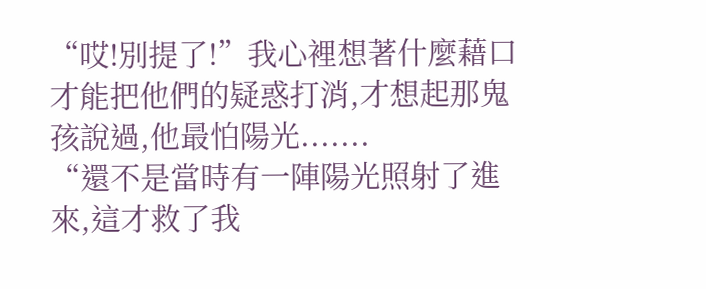“哎!別提了!”我心裡想著什麼藉口才能把他們的疑惑打消,才想起那鬼孩說過,他最怕陽光.......
“還不是當時有一陣陽光照射了進來,這才救了我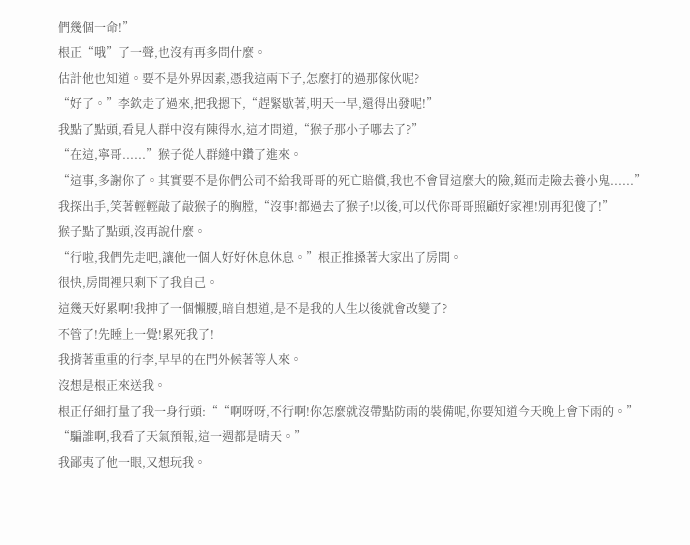們幾個一命!”
根正“哦”了一聲,也沒有再多問什麼。
估計他也知道。要不是外界因素,憑我這兩下子,怎麼打的過那傢伙呢?
“好了。”李欽走了過來,把我摁下,“趕緊歇著,明天一早,還得出發呢!”
我點了點頭,看見人群中沒有陳得水,這才問道,“猴子那小子哪去了?”
“在這,寧哥......”猴子從人群縫中鑽了進來。
“這事,多謝你了。其實要不是你們公司不給我哥哥的死亡賠償,我也不會冒這麼大的險,鋌而走險去養小鬼......”
我探出手,笑著輕輕敲了敲猴子的胸膛,“沒事!都過去了猴子!以後,可以代你哥哥照顧好家裡!別再犯傻了!”
猴子點了點頭,沒再說什麼。
“行啦,我們先走吧,讓他一個人好好休息休息。”根正推搡著大家出了房間。
很快,房間裡只剩下了我自己。
這幾天好累啊!我抻了一個懶腰,暗自想道,是不是我的人生以後就會改變了?
不管了!先睡上一覺!累死我了!
我揹著重重的行李,早早的在門外候著等人來。
沒想是根正來送我。
根正仔細打量了我一身行頭:““啊呀呀,不行啊!你怎麼就沒帶點防雨的裝備呢,你要知道今天晚上會下雨的。”
“騙誰啊,我看了天氣預報,這一週都是晴天。”
我鄙夷了他一眼,又想玩我。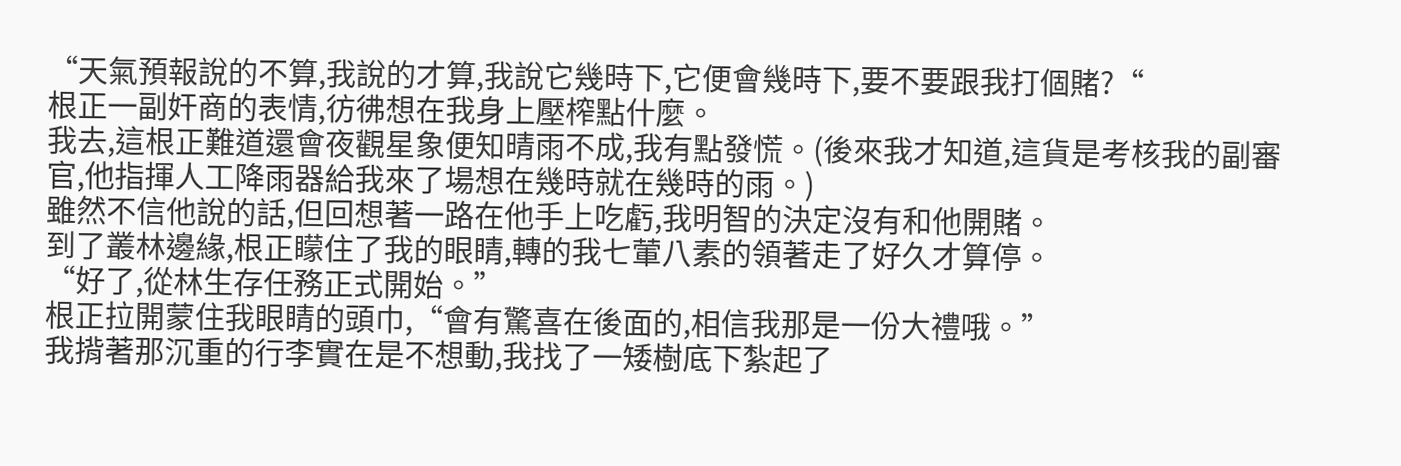“天氣預報說的不算,我說的才算,我說它幾時下,它便會幾時下,要不要跟我打個賭?“
根正一副奸商的表情,彷彿想在我身上壓榨點什麼。
我去,這根正難道還會夜觀星象便知晴雨不成,我有點發慌。(後來我才知道,這貨是考核我的副審官,他指揮人工降雨器給我來了場想在幾時就在幾時的雨。)
雖然不信他說的話,但回想著一路在他手上吃虧,我明智的決定沒有和他開賭。
到了叢林邊緣,根正矇住了我的眼睛,轉的我七葷八素的領著走了好久才算停。
“好了,從林生存任務正式開始。”
根正拉開蒙住我眼睛的頭巾,“會有驚喜在後面的,相信我那是一份大禮哦。”
我揹著那沉重的行李實在是不想動,我找了一矮樹底下紮起了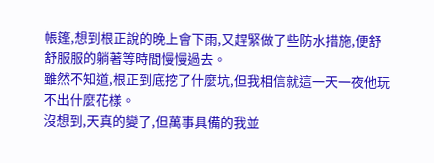帳篷,想到根正說的晚上會下雨,又趕緊做了些防水措施,便舒舒服服的躺著等時間慢慢過去。
雖然不知道,根正到底挖了什麼坑,但我相信就這一天一夜他玩不出什麼花樣。
沒想到,天真的變了,但萬事具備的我並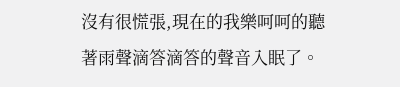沒有很慌張,現在的我樂呵呵的聽著雨聲滴答滴答的聲音入眠了。